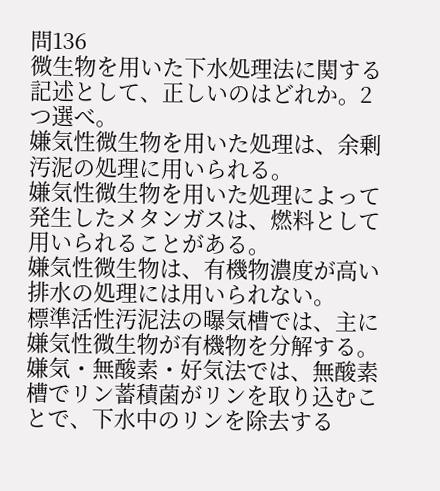問136
微生物を用いた下水処理法に関する記述として、正しいのはどれか。2つ選べ。
嫌気性微生物を用いた処理は、余剰汚泥の処理に用いられる。
嫌気性微生物を用いた処理によって発生したメタンガスは、燃料として用いられることがある。
嫌気性微生物は、有機物濃度が高い排水の処理には用いられない。
標準活性汚泥法の曝気槽では、主に嫌気性微生物が有機物を分解する。
嫌気・無酸素・好気法では、無酸素槽でリン蓄積菌がリンを取り込むことで、下水中のリンを除去する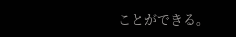ことができる。